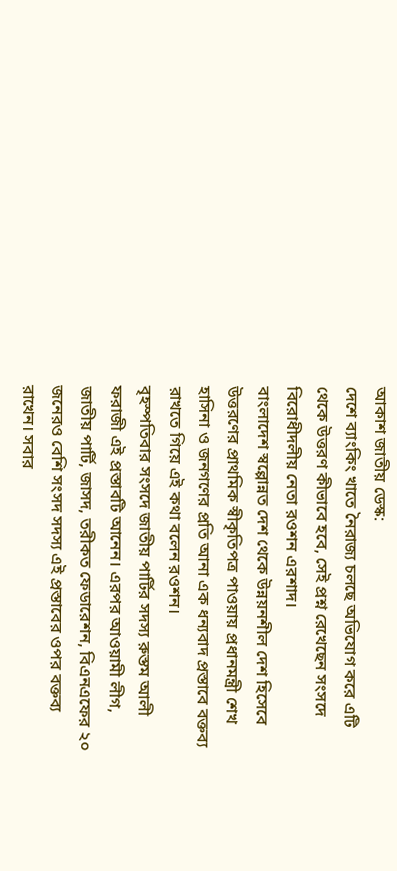আকাশ জাতীয় ডেস্ক:
দেশে ব্যাংকিং খাতে নৈরাজ্য চলছে অভিযোগ করে এটি থেকে উত্তরণ কীভাবে হবে, সেই প্রশ্ন রেখেছেন সংসদে বিরোধীদলীয় নেতা রওশন এরশাদ।
বাংলাদেশ স্বল্পোন্নত দেশ থেকে উন্নয়নশীল দেশ হিসেবে উত্তরণের প্রাথমিক স্বীকৃতিপত্র পাওয়ায় প্রধানমন্ত্রী শেখ হাসিনা ও জনগণের প্রতি আনা এক ধন্যবাদ প্রস্তাবে বক্তব্য রাখতে গিয়ে এই কথা বলেন রওশন।
বৃহস্পতিবার সংসদে জাতীয় পার্টির সদস্য রুস্তম আলী ফরাজী এই প্রস্তাবটি আনেন। এরপর আওয়ামী লীগ, জাতীয় পার্টি, জাসদ, তরীকত ফেডারেশন, বিএনএফের ২০ জনেরও বেশি সংসদ সদস্য এই প্রস্তাবের ওপর বক্তব্য রাখেন। সবার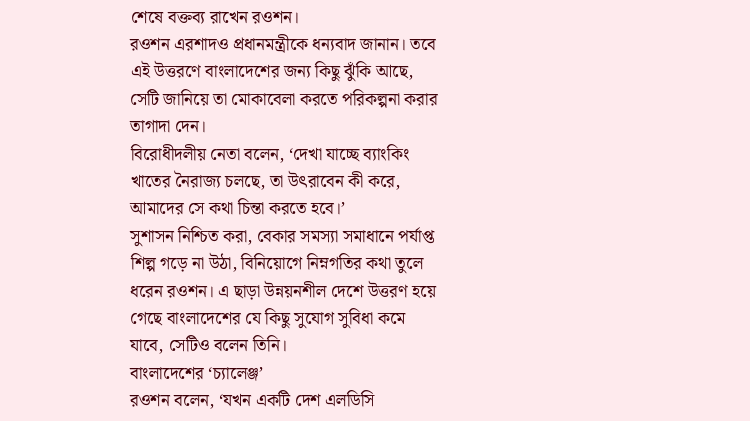শেষে বক্তব্য রাখেন রওশন।
রওশন এরশাদও প্রধানমন্ত্রীকে ধন্যবাদ জানান। তবে এই উত্তরণে বাংলাদেশের জন্য কিছু ঝুঁকি আছে, সেটি জানিয়ে তা মোকাবেলা করতে পরিকল্পনা করার তাগাদা দেন।
বিরোধীদলীয় নেতা বলেন, ‘দেখা যাচ্ছে ব্যাংকিং খাতের নৈরাজ্য চলছে, তা উৎরাবেন কী করে, আমাদের সে কথা চিন্তা করতে হবে।’
সুশাসন নিশ্চিত করা, বেকার সমস্যা সমাধানে পর্যাপ্ত শিল্প গড়ে না উঠা, বিনিয়োগে নিম্নগতির কথা তুলে ধরেন রওশন। এ ছাড়া উন্নয়নশীল দেশে উত্তরণ হয়ে গেছে বাংলাদেশের যে কিছু সুযোগ সুবিধা কমে যাবে, সেটিও বলেন তিনি।
বাংলাদেশের ‘চ্যালেঞ্জ’
রওশন বলেন, ‘যখন একটি দেশ এলডিসি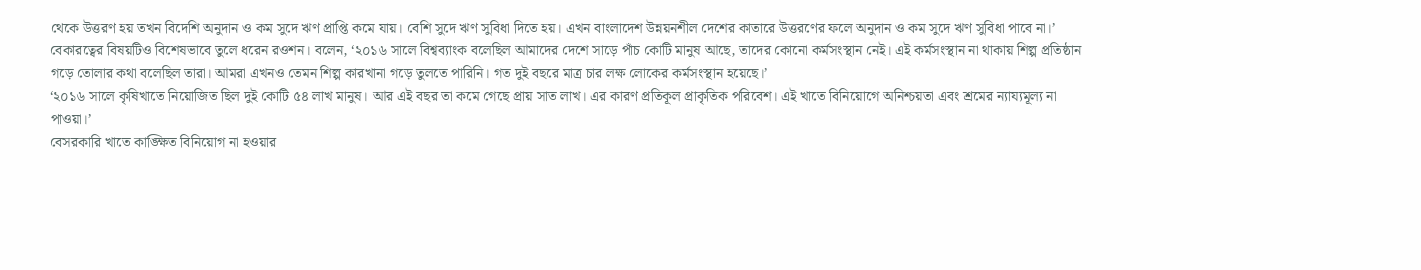থেকে উত্তরণ হয় তখন বিদেশি অনুদান ও কম সুদে ঋণ প্রাপ্তি কমে যায়। বেশি সুদে ঋণ সুবিধা দিতে হয়। এখন বাংলাদেশ উন্নয়নশীল দেশের কাতারে উত্তরণের ফলে অনুদান ও কম সুদে ঋণ সুবিধা পাবে না।’
বেকারত্বের বিষয়টিও বিশেষভাবে তুলে ধরেন রওশন। বলেন, ‘২০১৬ সালে বিশ্বব্যাংক বলেছিল আমাদের দেশে সাড়ে পাঁচ কোটি মানুষ আছে, তাদের কোনো কর্মসংস্থান নেই। এই কর্মসংস্থান না থাকায় শিল্প প্রতিষ্ঠান গড়ে তোলার কথা বলেছিল তারা। আমরা এখনও তেমন শিল্প কারখানা গড়ে তুলতে পারিনি। গত দুই বছরে মাত্র চার লক্ষ লোকের কর্মসংস্থান হয়েছে।’
‘২০১৬ সালে কৃষিখাতে নিয়োজিত ছিল দুই কোটি ৫৪ লাখ মানুষ। আর এই বছর তা কমে গেছে প্রায় সাত লাখ। এর কারণ প্রতিকূল প্রাকৃতিক পরিবেশ। এই খাতে বিনিয়োগে অনিশ্চয়তা এবং শ্রমের ন্যায্যমূল্য না পাওয়া।’
বেসরকারি খাতে কাঙ্ক্ষিত বিনিয়োগ না হওয়ার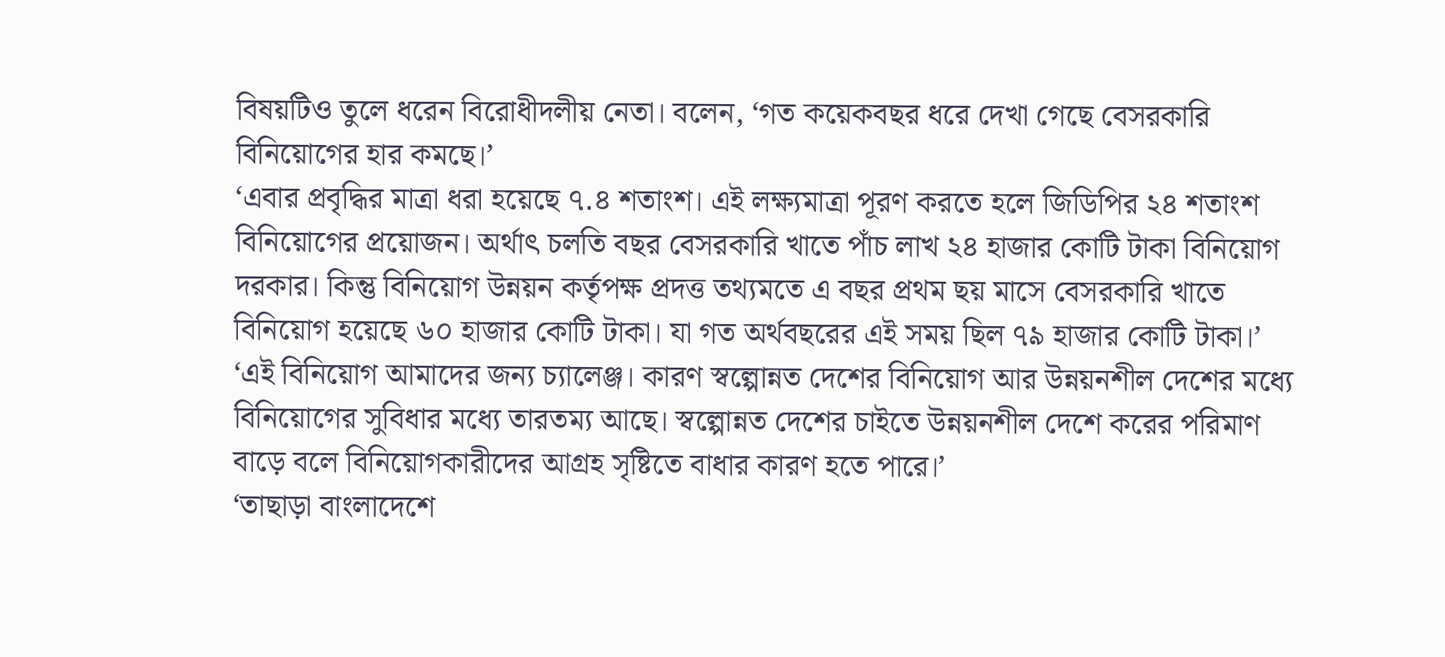বিষয়টিও তুলে ধরেন বিরোধীদলীয় নেতা। বলেন, ‘গত কয়েকবছর ধরে দেখা গেছে বেসরকারি বিনিয়োগের হার কমছে।’
‘এবার প্রবৃদ্ধির মাত্রা ধরা হয়েছে ৭.৪ শতাংশ। এই লক্ষ্যমাত্রা পূরণ করতে হলে জিডিপির ২৪ শতাংশ বিনিয়োগের প্রয়োজন। অর্থাৎ চলতি বছর বেসরকারি খাতে পাঁচ লাখ ২৪ হাজার কোটি টাকা বিনিয়োগ দরকার। কিন্তু বিনিয়োগ উন্নয়ন কর্তৃপক্ষ প্রদত্ত তথ্যমতে এ বছর প্রথম ছয় মাসে বেসরকারি খাতে বিনিয়োগ হয়েছে ৬০ হাজার কোটি টাকা। যা গত অর্থবছরের এই সময় ছিল ৭৯ হাজার কোটি টাকা।’
‘এই বিনিয়োগ আমাদের জন্য চ্যালেঞ্জ। কারণ স্বল্পোন্নত দেশের বিনিয়োগ আর উন্নয়নশীল দেশের মধ্যে বিনিয়োগের সুবিধার মধ্যে তারতম্য আছে। স্বল্পোন্নত দেশের চাইতে উন্নয়নশীল দেশে করের পরিমাণ বাড়ে বলে বিনিয়োগকারীদের আগ্রহ সৃষ্টিতে বাধার কারণ হতে পারে।’
‘তাছাড়া বাংলাদেশে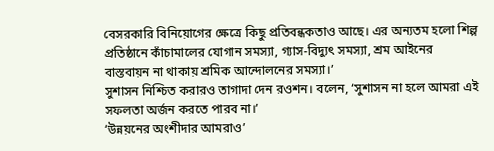বেসরকারি বিনিয়োগের ক্ষেত্রে কিছু প্রতিবন্ধকতাও আছে। এর অন্যতম হলো শিল্প প্রতিষ্ঠানে কাঁচামালের যোগান সমস্যা, গ্যাস-বিদ্যুৎ সমস্যা, শ্রম আইনের বাস্তবায়ন না থাকায় শ্রমিক আন্দোলনের সমস্যা।’
সুশাসন নিশ্চিত করারও তাগাদা দেন রওশন। বলেন, ‘সুশাসন না হলে আমরা এই সফলতা অর্জন করতে পারব না।’
‘উন্নয়নের অংশীদার আমরাও’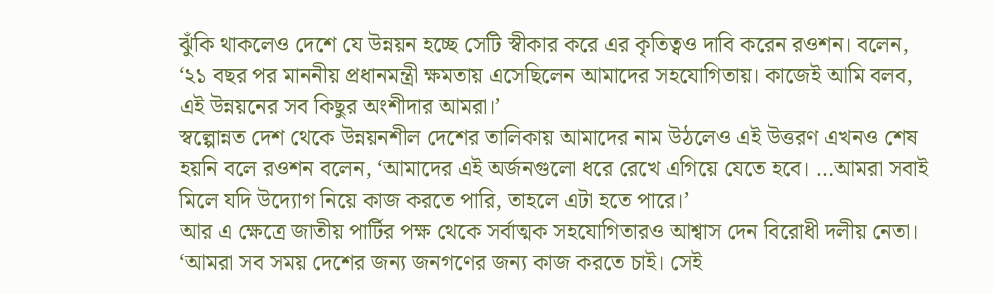ঝুঁকি থাকলেও দেশে যে উন্নয়ন হচ্ছে সেটি স্বীকার করে এর কৃতিত্বও দাবি করেন রওশন। বলেন, ‘২১ বছর পর মাননীয় প্রধানমন্ত্রী ক্ষমতায় এসেছিলেন আমাদের সহযোগিতায়। কাজেই আমি বলব, এই উন্নয়নের সব কিছুর অংশীদার আমরা।’
স্বল্পোন্নত দেশ থেকে উন্নয়নশীল দেশের তালিকায় আমাদের নাম উঠলেও এই উত্তরণ এখনও শেষ হয়নি বলে রওশন বলেন, ‘আমাদের এই অর্জনগুলো ধরে রেখে এগিয়ে যেতে হবে। …আমরা সবাই মিলে যদি উদ্যোগ নিয়ে কাজ করতে পারি, তাহলে এটা হতে পারে।’
আর এ ক্ষেত্রে জাতীয় পার্টির পক্ষ থেকে সর্বাত্মক সহযোগিতারও আশ্বাস দেন বিরোধী দলীয় নেতা।
‘আমরা সব সময় দেশের জন্য জনগণের জন্য কাজ করতে চাই। সেই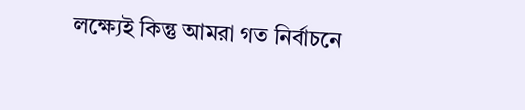লক্ষ্যেই কিন্তু আমরা গত নির্বাচনে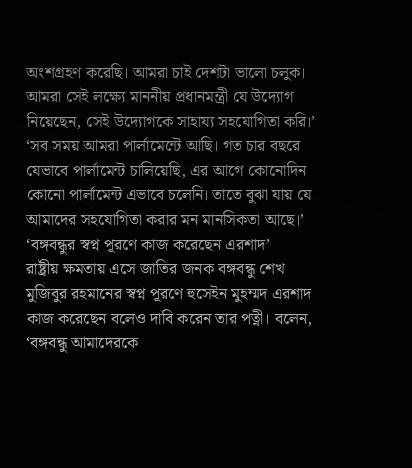অংশগ্রহণ করেছি। আমরা চাই দেশটা ভালো চলুক। আমরা সেই লক্ষ্যে মাননীয় প্রধানমন্ত্রী যে উদ্যোগ নিয়েছেন, সেই উদ্যোগকে সাহায্য সহযোগিতা করি।’
‘সব সময় আমরা পার্লামেন্টে আছি। গত চার বছরে যেভাবে পার্লামেন্ট চালিয়েছি, এর আগে কোনোদিন কোনো পার্লামেন্ট এভাবে চলেনি। তাতে বুঝা যায় যে আমাদের সহযোগিতা করার মন মানসিকতা আছে।’
‘বঙ্গবন্ধুর স্বপ্ন পূরণে কাজ করেছেন এরশাদ’
রাষ্ট্রীয় ক্ষমতায় এসে জাতির জনক বঙ্গবন্ধু শেখ মুজিবুর রহমানের স্বপ্ন পূরণে হুসেইন মুহম্মদ এরশাদ কাজ করেছেন বলেও দাবি করেন তার পত্নী। বলেন, ‘বঙ্গবন্ধু আমাদেরকে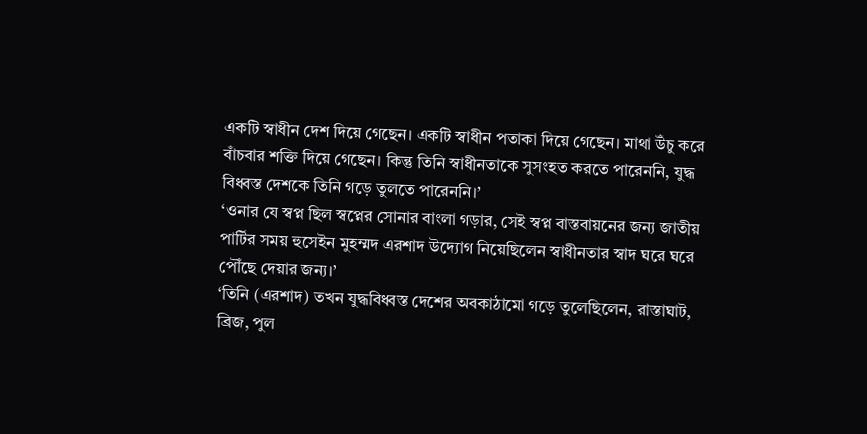একটি স্বাধীন দেশ দিয়ে গেছেন। একটি স্বাধীন পতাকা দিয়ে গেছেন। মাথা উঁচু করে বাঁচবার শক্তি দিয়ে গেছেন। কিন্তু তিনি স্বাধীনতাকে সুসংহত করতে পারেননি, যুদ্ধ বিধ্বস্ত দেশকে তিনি গড়ে তুলতে পারেননি।’
‘ওনার যে স্বপ্ন ছিল স্বপ্নের সোনার বাংলা গড়ার, সেই স্বপ্ন বাস্তবায়নের জন্য জাতীয় পার্টির সময় হুসেইন মুহম্মদ এরশাদ উদ্যোগ নিয়েছিলেন স্বাধীনতার স্বাদ ঘরে ঘরে পৌঁছে দেয়ার জন্য।’
‘তিনি (এরশাদ) তখন যুদ্ধবিধ্বস্ত দেশের অবকাঠামো গড়ে তুলেছিলেন, রাস্তাঘাট, ব্রিজ, পুল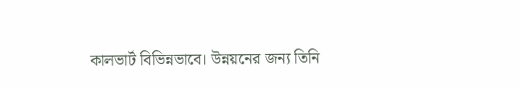কালভার্ট বিভিন্নভাবে। উন্নয়নের জন্য তিনি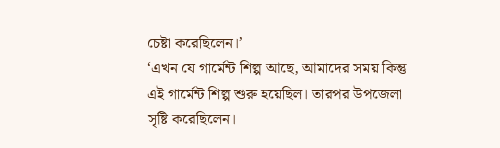চেষ্টা করেছিলেন।’
‘এখন যে গার্মেন্ট শিল্প আছে, আমাদের সময় কিন্তু এই গার্মেন্ট শিল্প শুরু হয়েছিল। তারপর উপজেলা সৃষ্টি করেছিলেন।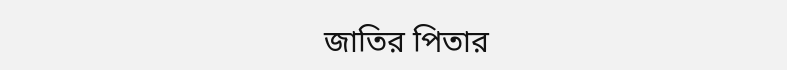জাতির পিতার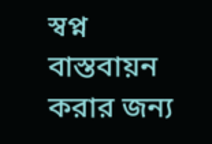স্বপ্ন বাস্তবায়ন করার জন্য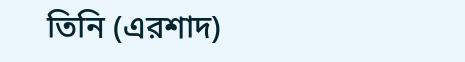তিনি (এরশাদ)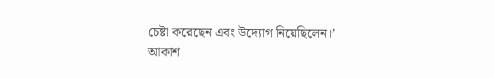চেষ্টা করেছেন এবং উদ্যোগ নিয়েছিলেন।’
আকাশ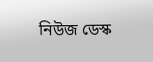নিউজ ডেস্ক